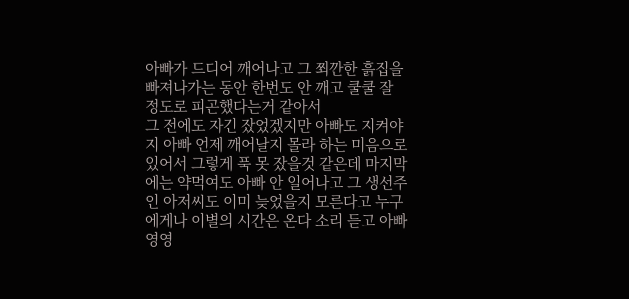아빠가 드디어 깨어나고 그 쬐깐한 흙집을 빠져나가는 동안 한번도 안 깨고 쿨쿨 잘 정도로 피곤했다는거 같아서
그 전에도 자긴 잤었겠지만 아빠도 지켜야지 아빠 언제 깨어날지 몰라 하는 미음으로 있어서 그렇게 푹 못 잤을것 같은데 마지막에는 약먹여도 아빠 안 일어나고 그 생선주인 아저씨도 이미 늦었을지 모른다고 누구에게나 이별의 시간은 온다 소리 듣고 아빠 영영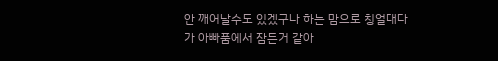안 깨어날수도 있겠구나 하는 맘으로 칭얼대다가 아빠품에서 잠든거 같아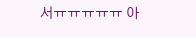서ㅠㅠㅠㅠㅠ 아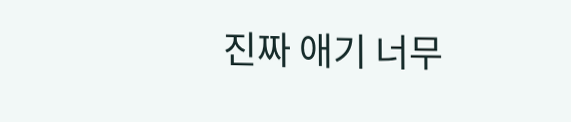진짜 애기 너무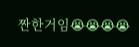짠한거임😭😭😭😭